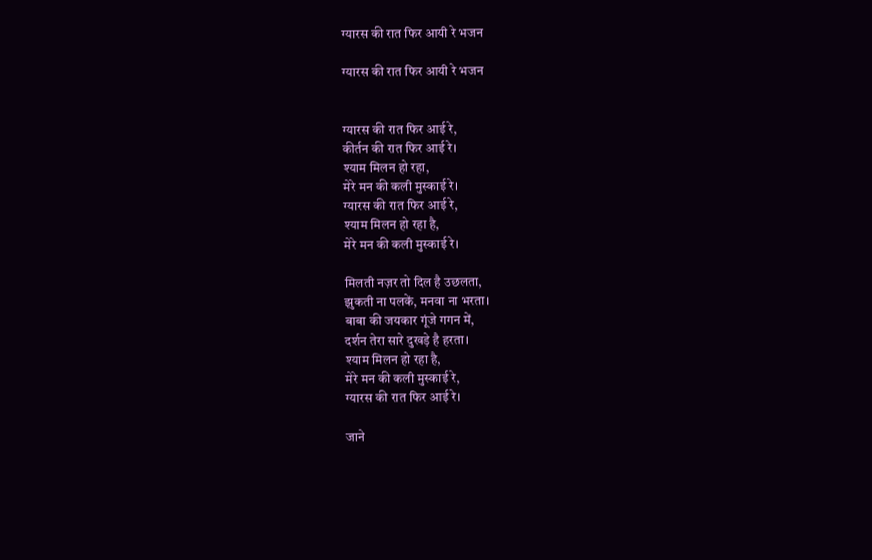ग्यारस की रात फिर आयी रे भजन

ग्यारस की रात फिर आयी रे भजन


ग्यारस की रात फिर आई रे,
कीर्तन की रात फिर आई रे।
श्याम मिलन हो रहा,
मेरे मन की कली मुस्काई रे।
ग्यारस की रात फिर आई रे,
श्याम मिलन हो रहा है,
मेरे मन की कली मुस्काई रे।

मिलती नज़र तो दिल है उछलता,
झुकती ना पलकें, मनवा ना भरता।
बाबा की जयकार गूंजे गगन में,
दर्शन तेरा सारे दुखड़े है हरता।
श्याम मिलन हो रहा है,
मेरे मन की कली मुस्काई रे,
ग्यारस की रात फिर आई रे।

जाने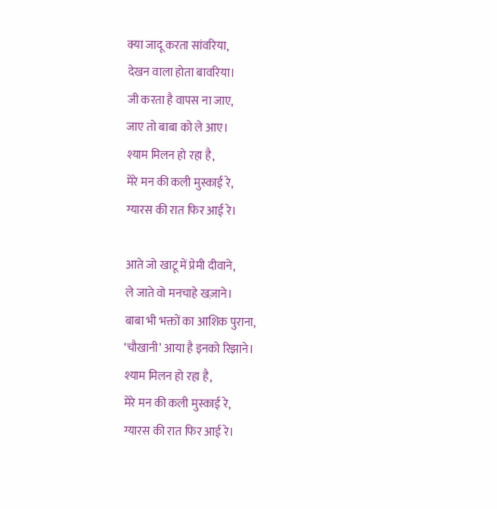क्या जादू करता सांवरिया,
देखन वाला होता बावरिया।
जी करता है वापस ना जाए,
जाए तो बाबा को ले आए।
श्याम मिलन हो रहा है,
मेरे मन की कली मुस्काई रे,
ग्यारस की रात फिर आई रे।

आते जो खाटू में प्रेमी दीवाने,
ले जाते वो मनचाहे खज़ाने।
बाबा भी भक्तों का आशिक पुराना,
‘चौखानी’ आया है इनको रिझाने।
श्याम मिलन हो रहा है,
मेरे मन की कली मुस्काई रे,
ग्यारस की रात फिर आई रे।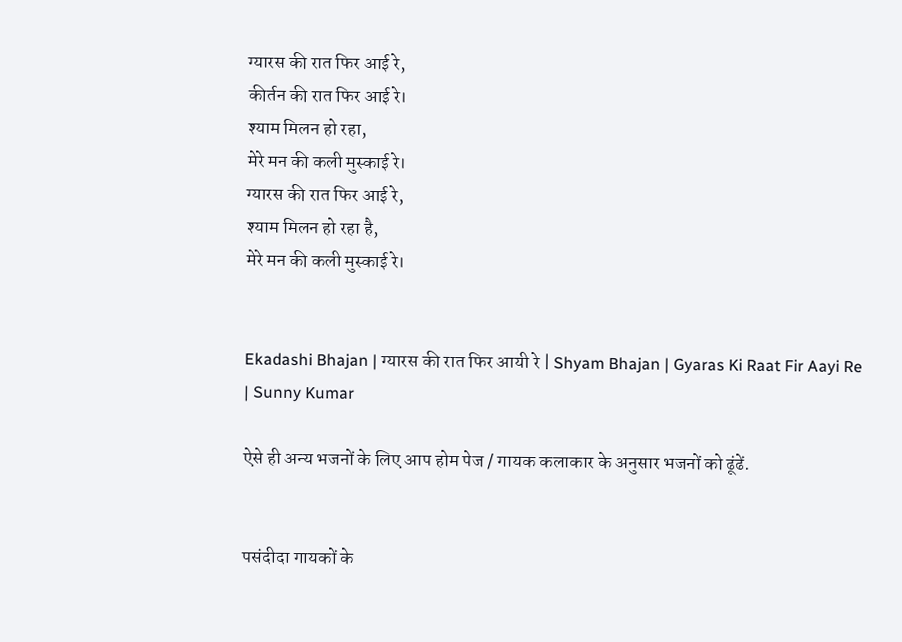ग्यारस की रात फिर आई रे,
कीर्तन की रात फिर आई रे।
श्याम मिलन हो रहा,
मेरे मन की कली मुस्काई रे।
ग्यारस की रात फिर आई रे,
श्याम मिलन हो रहा है,
मेरे मन की कली मुस्काई रे।


Ekadashi Bhajan | ग्यारस की रात फिर आयी रे | Shyam Bhajan | Gyaras Ki Raat Fir Aayi Re | Sunny Kumar

ऐसे ही अन्य भजनों के लिए आप होम पेज / गायक कलाकार के अनुसार भजनों को ढूंढें.


पसंदीदा गायकों के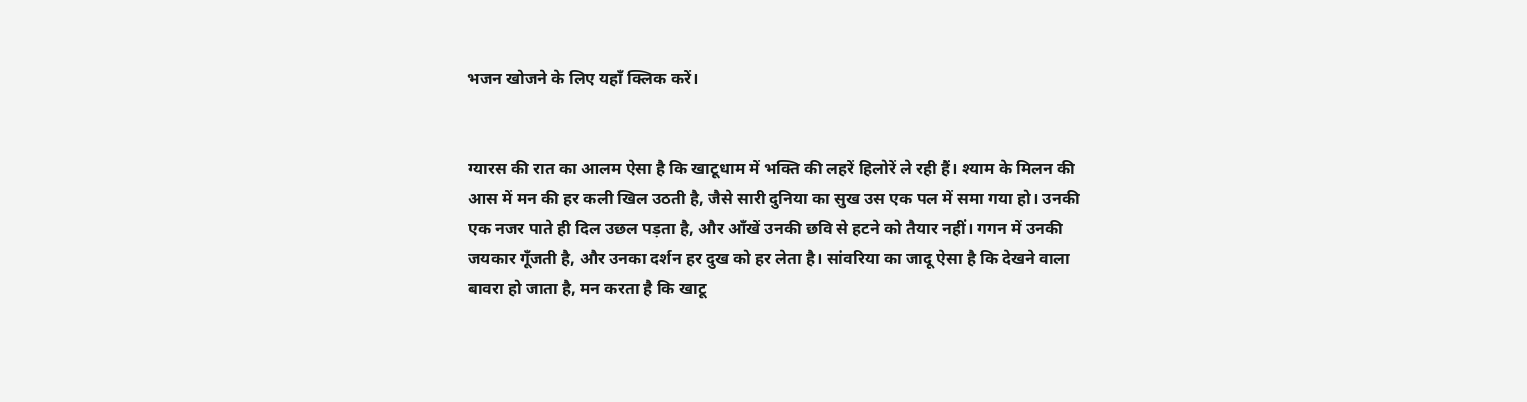भजन खोजने के लिए यहाँ क्लिक करें।


ग्यारस की रात का आलम ऐसा है कि खाटूधाम में भक्ति की लहरें हिलोरें ले रही हैं। श्याम के मिलन की आस में मन की हर कली खिल उठती है, जैसे सारी दुनिया का सुख उस एक पल में समा गया हो। उनकी एक नजर पाते ही दिल उछल पड़ता है, और आँखें उनकी छवि से हटने को तैयार नहीं। गगन में उनकी जयकार गूँजती है, और उनका दर्शन हर दुख को हर लेता है। सांवरिया का जादू ऐसा है कि देखने वाला बावरा हो जाता है, मन करता है कि खाटू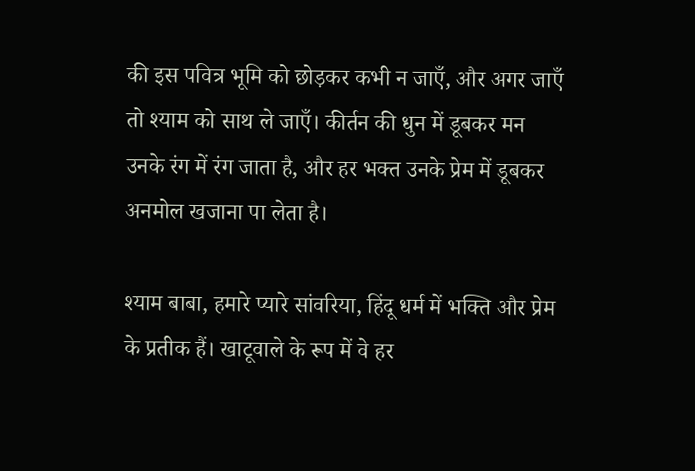की इस पवित्र भूमि को छोड़कर कभी न जाएँ, और अगर जाएँ तो श्याम को साथ ले जाएँ। कीर्तन की धुन में डूबकर मन उनके रंग में रंग जाता है, और हर भक्त उनके प्रेम में डूबकर अनमोल खजाना पा लेता है।

श्याम बाबा, हमारे प्यारे सांवरिया, हिंदू धर्म में भक्ति और प्रेम के प्रतीक हैं। खाटूवाले के रूप में वे हर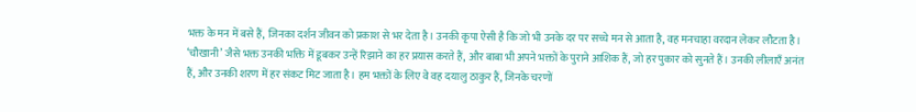भक्त के मन में बसे हैं, जिनका दर्शन जीवन को प्रकाश से भर देता है। उनकी कृपा ऐसी है कि जो भी उनके दर पर सच्चे मन से आता है, वह मनचाहा वरदान लेकर लौटता है। ‘चौखानी’ जैसे भक्त उनकी भक्ति में डूबकर उन्हें रिझाने का हर प्रयास करते हैं, और बाबा भी अपने भक्तों के पुराने आशिक हैं, जो हर पुकार को सुनते हैं। उनकी लीलाएँ अनंत हैं, और उनकी शरण में हर संकट मिट जाता है। हम भक्तों के लिए वे वह दयालु ठाकुर हैं, जिनके चरणों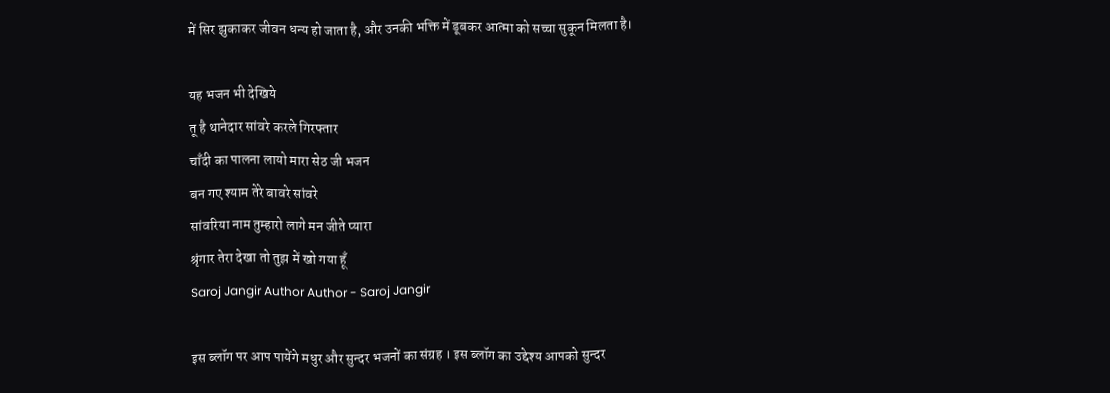में सिर झुकाकर जीवन धन्य हो जाता है, और उनकी भक्ति में डूबकर आत्मा को सच्चा सुकून मिलता है।

यह भजन भी देखिये
तू है थानेदार सांवरे करले गिरफ्तार
चाँदी का पालना लायो मारा सेठ जी भजन
बन गए श्याम तेरे बावरे सांवरे
सांवरिया नाम तुम्हारो लागे मन जीते प्यारा
श्रृंगार तेरा देखा तो तुझ में खो गया हूँ
Saroj Jangir Author Author - Saroj Jangir

इस ब्लॉग पर आप पायेंगे मधुर और सुन्दर भजनों का संग्रह । इस ब्लॉग का उद्देश्य आपको सुन्दर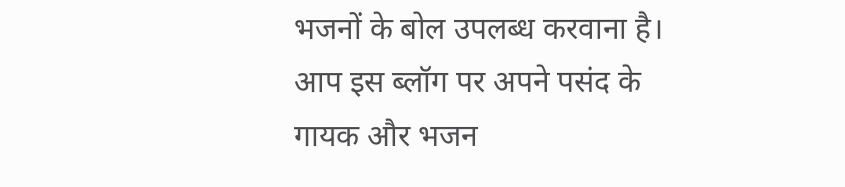भजनों के बोल उपलब्ध करवाना है। आप इस ब्लॉग पर अपने पसंद के गायक और भजन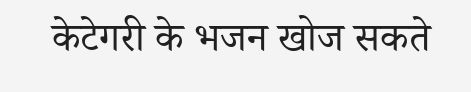केटेगरी के भजन खोज सकते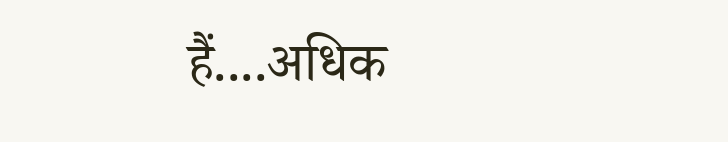हैं....अधिक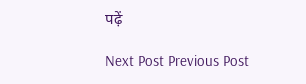पढ़ें

Next Post Previous Post